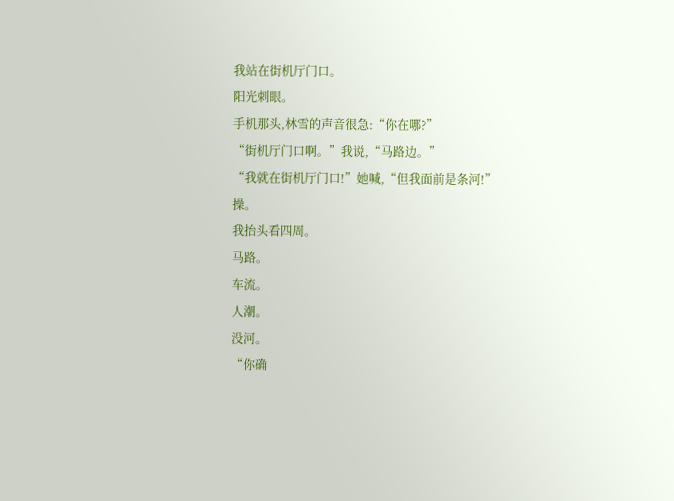我站在街机厅门口。
阳光刺眼。
手机那头,林雪的声音很急:“你在哪?”
“街机厅门口啊。”我说,“马路边。”
“我就在街机厅门口!”她喊,“但我面前是条河!”
操。
我抬头看四周。
马路。
车流。
人潮。
没河。
“你确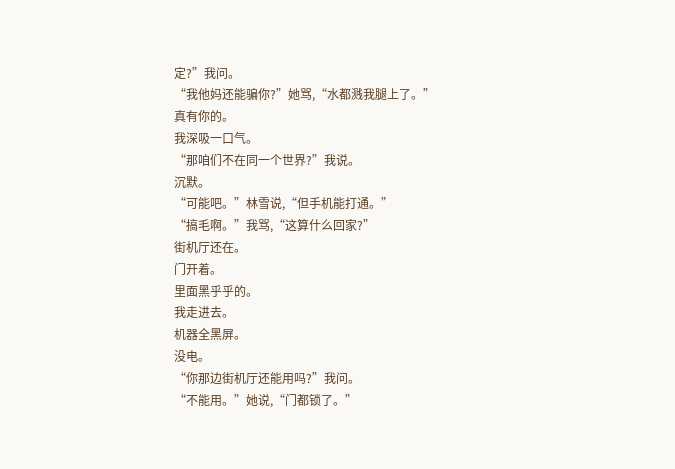定?”我问。
“我他妈还能骗你?”她骂,“水都溅我腿上了。”
真有你的。
我深吸一口气。
“那咱们不在同一个世界?”我说。
沉默。
“可能吧。”林雪说,“但手机能打通。”
“搞毛啊。”我骂,“这算什么回家?”
街机厅还在。
门开着。
里面黑乎乎的。
我走进去。
机器全黑屏。
没电。
“你那边街机厅还能用吗?”我问。
“不能用。”她说,“门都锁了。”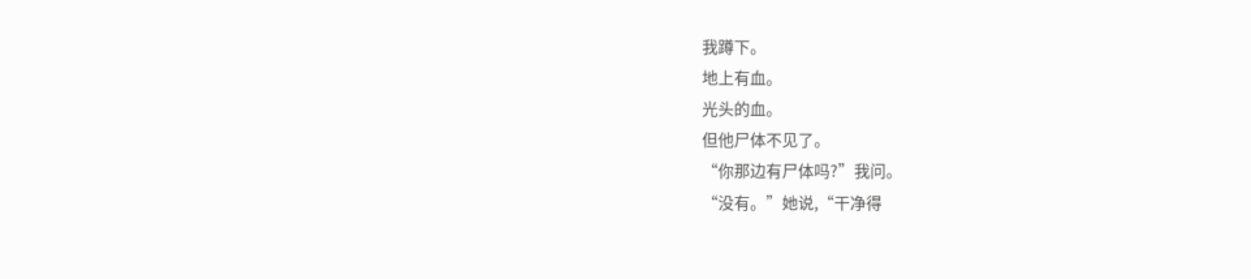我蹲下。
地上有血。
光头的血。
但他尸体不见了。
“你那边有尸体吗?”我问。
“没有。”她说,“干净得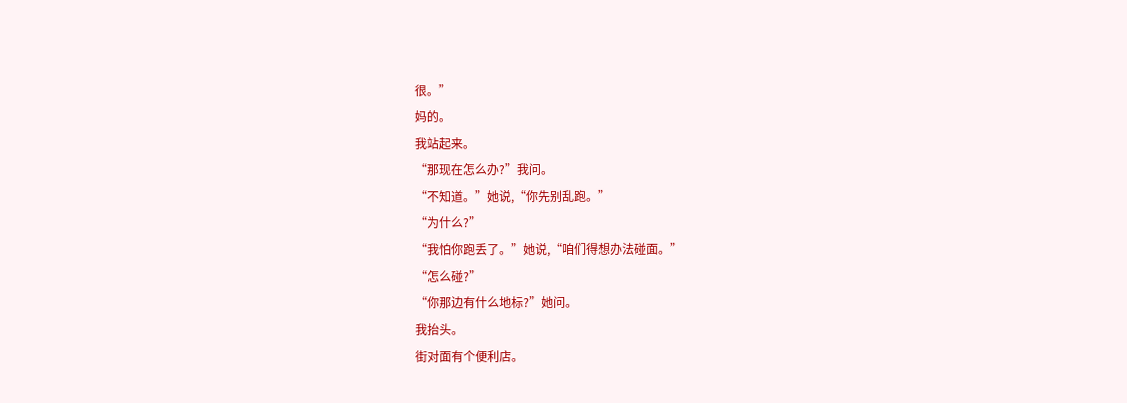很。”
妈的。
我站起来。
“那现在怎么办?”我问。
“不知道。”她说,“你先别乱跑。”
“为什么?”
“我怕你跑丢了。”她说,“咱们得想办法碰面。”
“怎么碰?”
“你那边有什么地标?”她问。
我抬头。
街对面有个便利店。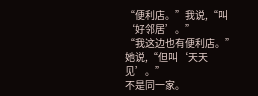“便利店。”我说,“叫‘好邻居’。”
“我这边也有便利店。”她说,“但叫‘天天见’。”
不是同一家。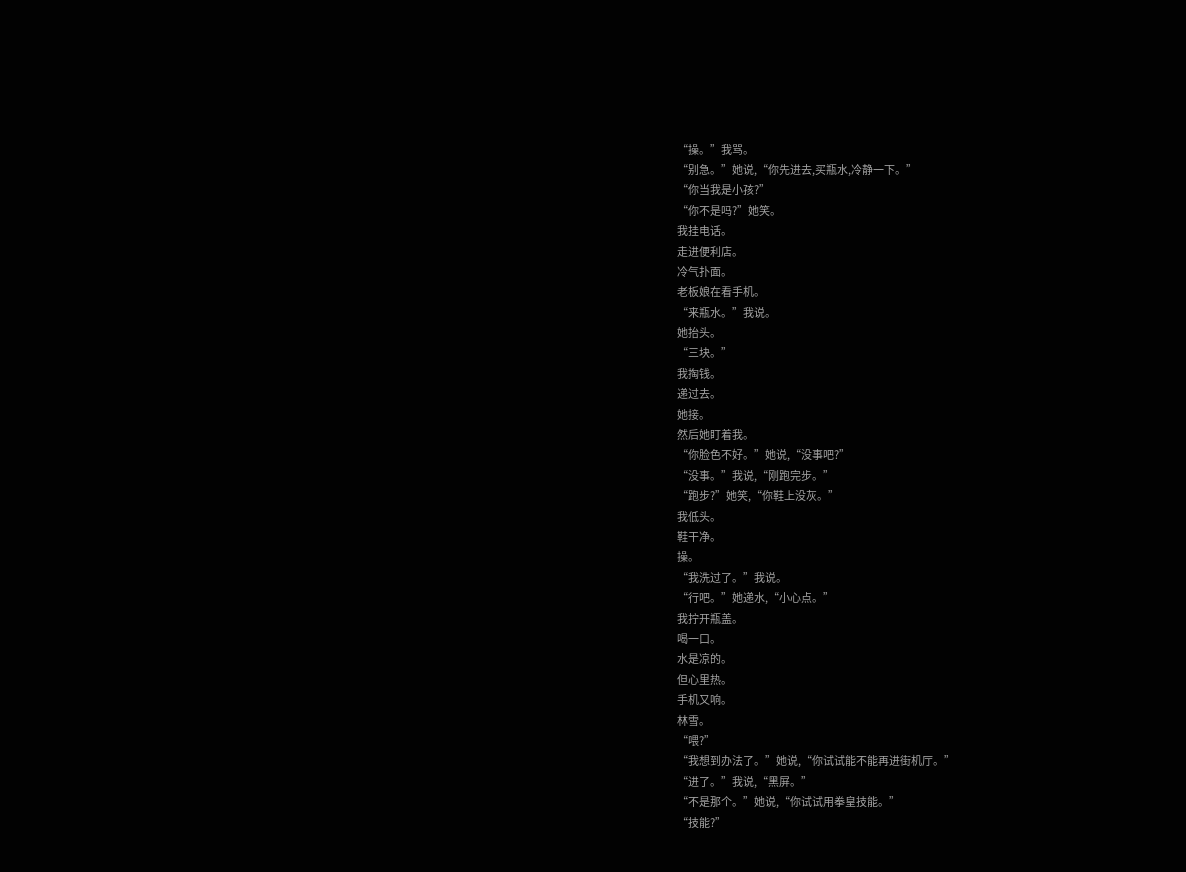“操。”我骂。
“别急。”她说,“你先进去,买瓶水,冷静一下。”
“你当我是小孩?”
“你不是吗?”她笑。
我挂电话。
走进便利店。
冷气扑面。
老板娘在看手机。
“来瓶水。”我说。
她抬头。
“三块。”
我掏钱。
递过去。
她接。
然后她盯着我。
“你脸色不好。”她说,“没事吧?”
“没事。”我说,“刚跑完步。”
“跑步?”她笑,“你鞋上没灰。”
我低头。
鞋干净。
操。
“我洗过了。”我说。
“行吧。”她递水,“小心点。”
我拧开瓶盖。
喝一口。
水是凉的。
但心里热。
手机又响。
林雪。
“喂?”
“我想到办法了。”她说,“你试试能不能再进街机厅。”
“进了。”我说,“黑屏。”
“不是那个。”她说,“你试试用拳皇技能。”
“技能?”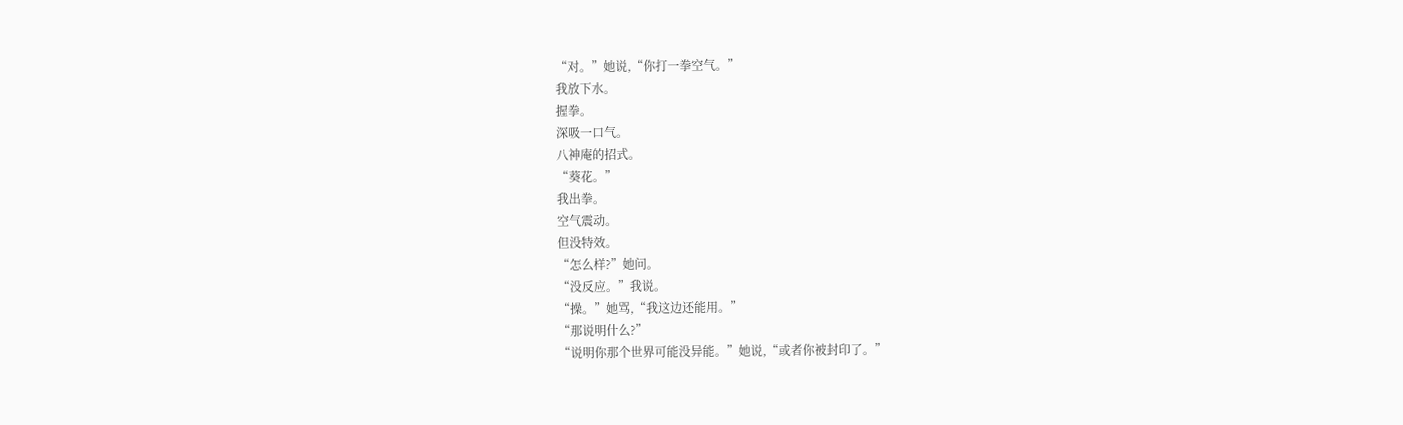“对。”她说,“你打一拳空气。”
我放下水。
握拳。
深吸一口气。
八神庵的招式。
“葵花。”
我出拳。
空气震动。
但没特效。
“怎么样?”她问。
“没反应。”我说。
“操。”她骂,“我这边还能用。”
“那说明什么?”
“说明你那个世界可能没异能。”她说,“或者你被封印了。”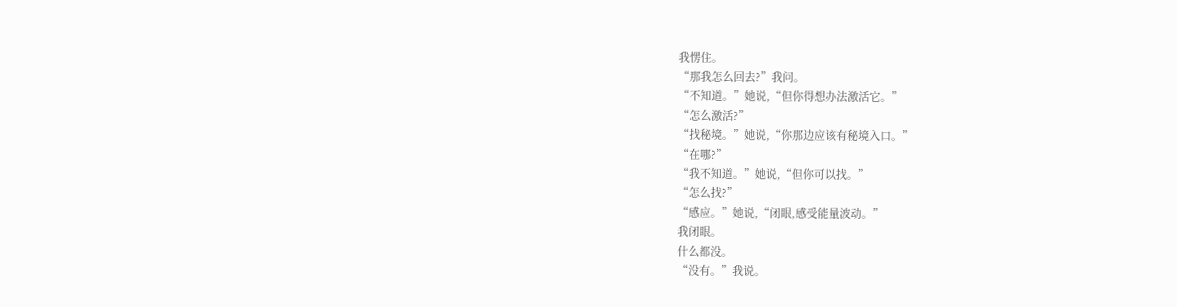我愣住。
“那我怎么回去?”我问。
“不知道。”她说,“但你得想办法激活它。”
“怎么激活?”
“找秘境。”她说,“你那边应该有秘境入口。”
“在哪?”
“我不知道。”她说,“但你可以找。”
“怎么找?”
“感应。”她说,“闭眼,感受能量波动。”
我闭眼。
什么都没。
“没有。”我说。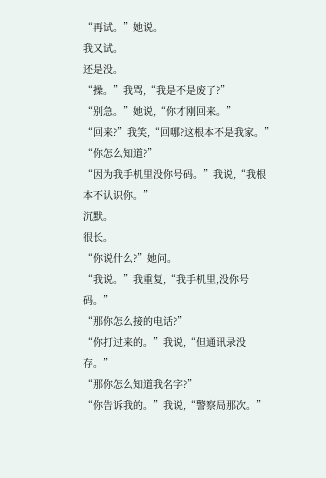“再试。”她说。
我又试。
还是没。
“操。”我骂,“我是不是废了?”
“别急。”她说,“你才刚回来。”
“回来?”我笑,“回哪?这根本不是我家。”
“你怎么知道?”
“因为我手机里没你号码。”我说,“我根本不认识你。”
沉默。
很长。
“你说什么?”她问。
“我说。”我重复,“我手机里,没你号码。”
“那你怎么接的电话?”
“你打过来的。”我说,“但通讯录没存。”
“那你怎么知道我名字?”
“你告诉我的。”我说,“警察局那次。”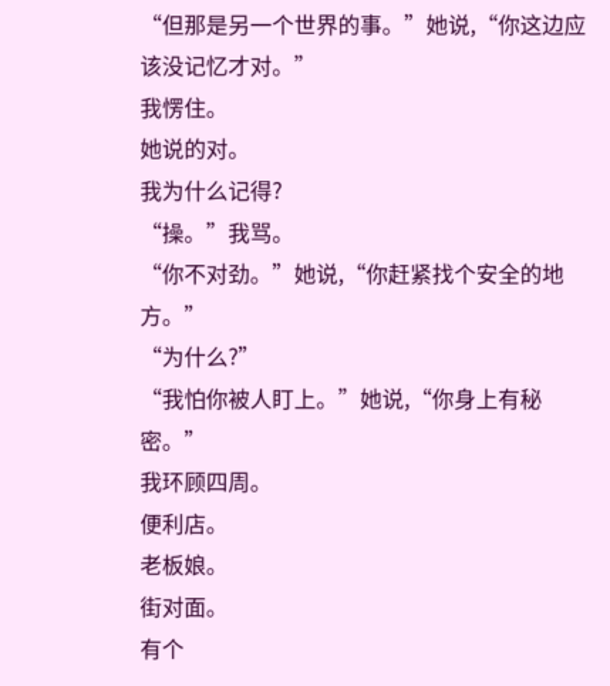“但那是另一个世界的事。”她说,“你这边应该没记忆才对。”
我愣住。
她说的对。
我为什么记得?
“操。”我骂。
“你不对劲。”她说,“你赶紧找个安全的地方。”
“为什么?”
“我怕你被人盯上。”她说,“你身上有秘密。”
我环顾四周。
便利店。
老板娘。
街对面。
有个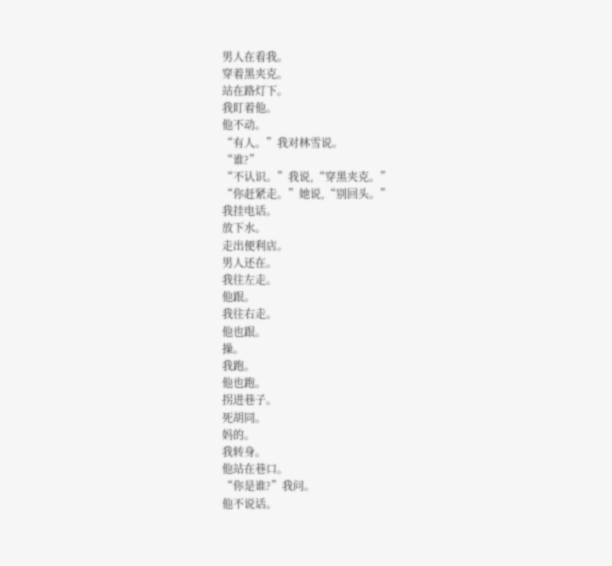男人在看我。
穿着黑夹克。
站在路灯下。
我盯着他。
他不动。
“有人。”我对林雪说。
“谁?”
“不认识。”我说,“穿黑夹克。”
“你赶紧走。”她说,“别回头。”
我挂电话。
放下水。
走出便利店。
男人还在。
我往左走。
他跟。
我往右走。
他也跟。
操。
我跑。
他也跑。
拐进巷子。
死胡同。
妈的。
我转身。
他站在巷口。
“你是谁?”我问。
他不说话。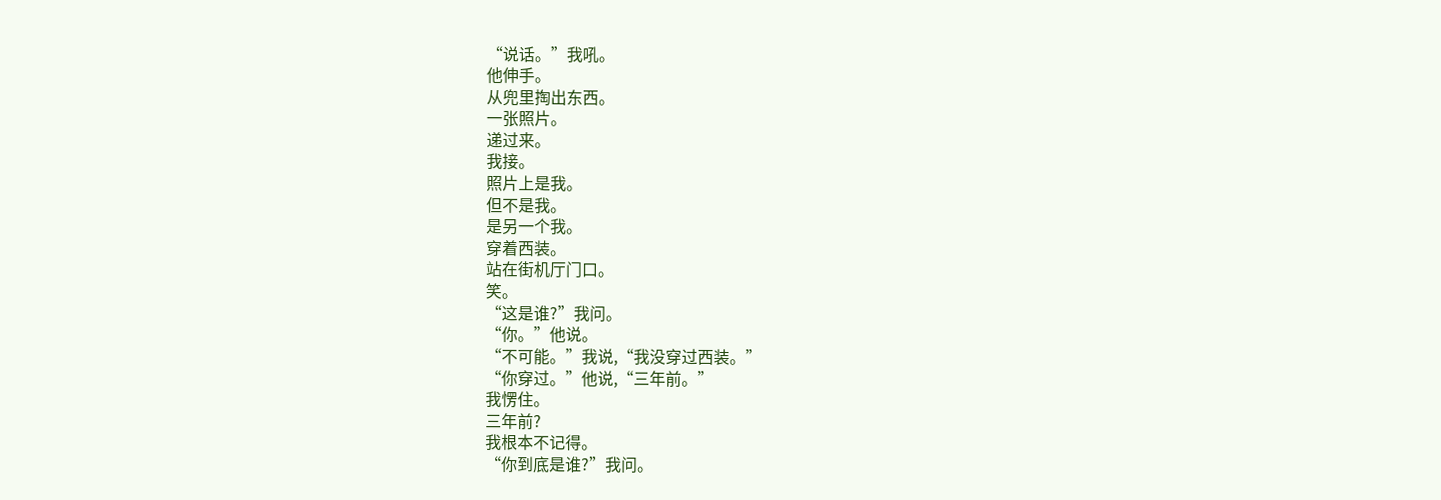“说话。”我吼。
他伸手。
从兜里掏出东西。
一张照片。
递过来。
我接。
照片上是我。
但不是我。
是另一个我。
穿着西装。
站在街机厅门口。
笑。
“这是谁?”我问。
“你。”他说。
“不可能。”我说,“我没穿过西装。”
“你穿过。”他说,“三年前。”
我愣住。
三年前?
我根本不记得。
“你到底是谁?”我问。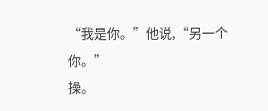“我是你。”他说,“另一个你。”
操。